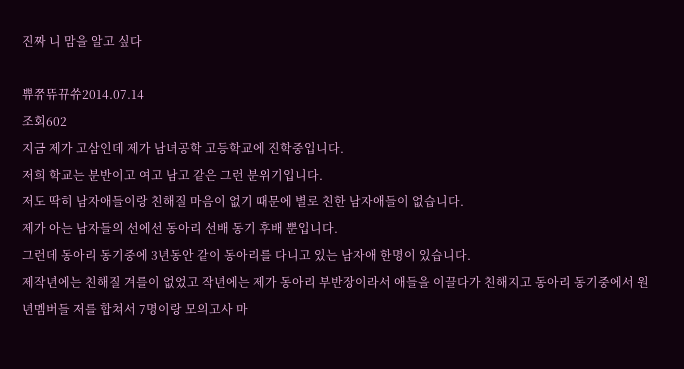진짜 니 맘을 알고 싶다

쀼쮸뜌뀨쓔2014.07.14
조회602
지금 제가 고삼인데 제가 남녀공학 고등학교에 진학중입니다.
저희 학교는 분반이고 여고 남고 같은 그런 분위기입니다.
저도 딱히 남자애들이랑 친해질 마음이 없기 때문에 별로 친한 남자애들이 없습니다.
제가 아는 남자들의 선에선 동아리 선배 동기 후배 뿐입니다.
그런데 동아리 동기중에 3년동안 같이 동아리를 다니고 있는 남자애 한명이 있습니다.
제작년에는 친해질 겨를이 없었고 작년에는 제가 동아리 부반장이라서 애들을 이끌다가 친해지고 동아리 동기중에서 원년멤버들 저를 합쳐서 7명이랑 모의고사 마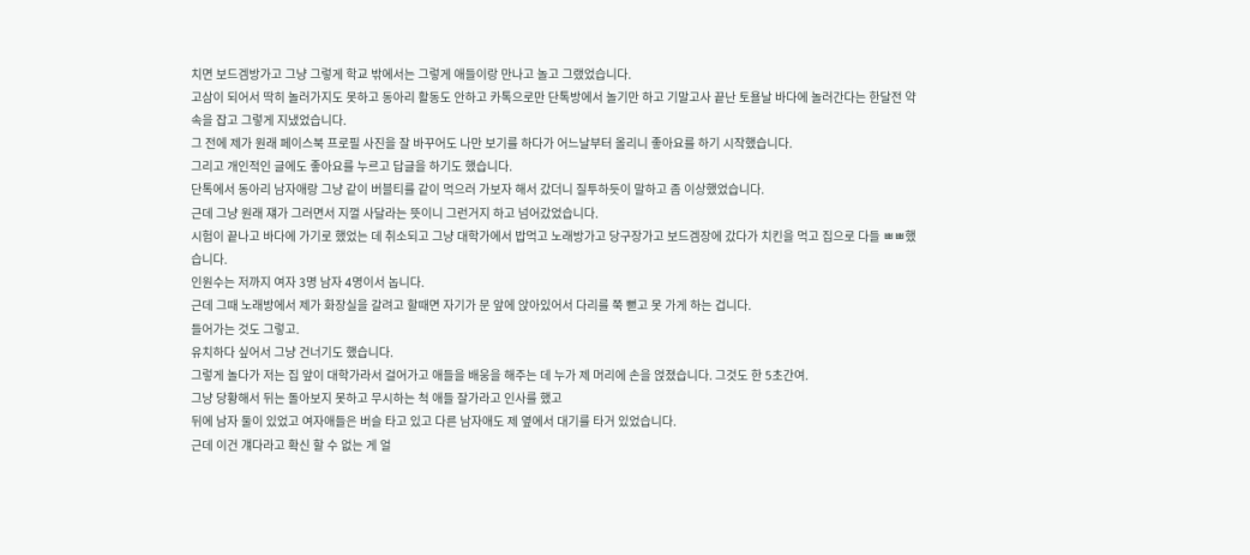치면 보드겜방가고 그냥 그렇게 학교 밖에서는 그렇게 애들이랑 만나고 놀고 그랬었습니다.
고삼이 되어서 딱히 놀러가지도 못하고 동아리 활동도 안하고 카톡으로만 단톡방에서 놀기만 하고 기말고사 끝난 토욜날 바다에 놀러간다는 한달전 약속을 잡고 그렇게 지냈었습니다.
그 전에 제가 원래 페이스북 프로필 사진을 잘 바꾸어도 나만 보기를 하다가 어느날부터 올리니 좋아요를 하기 시작했습니다.
그리고 개인적인 글에도 좋아요를 누르고 답글을 하기도 했습니다.
단톡에서 동아리 남자애랑 그냥 같이 버블티를 같이 먹으러 가보자 해서 갔더니 질투하듯이 말하고 좀 이상했었습니다.
근데 그냥 원래 쟤가 그러면서 지껄 사달라는 뜻이니 그런거지 하고 넘어갔었습니다.
시험이 끝나고 바다에 가기로 했었는 데 취소되고 그냥 대학가에서 밥먹고 노래방가고 당구장가고 보드겜장에 갔다가 치킨을 먹고 집으로 다들 ㅃㅃ했습니다.
인원수는 저까지 여자 3명 남자 4명이서 놉니다.
근데 그때 노래방에서 제가 화장실을 갈려고 할때면 자기가 문 앞에 앉아있어서 다리를 쭉 뻗고 못 가게 하는 겁니다.
들어가는 것도 그렇고.
유치하다 싶어서 그냥 건너기도 했습니다.
그렇게 놀다가 저는 집 앞이 대학가라서 걸어가고 애들을 배웅을 해주는 데 누가 제 머리에 손을 얹졌습니다. 그것도 한 5초간여.
그냥 당황해서 뒤는 돌아보지 못하고 무시하는 척 애들 잘가라고 인사를 했고
뒤에 남자 둘이 있었고 여자애들은 버슬 타고 있고 다른 남자애도 제 옆에서 대기를 타거 있었습니다.
근데 이건 걔다라고 확신 할 수 없는 게 얼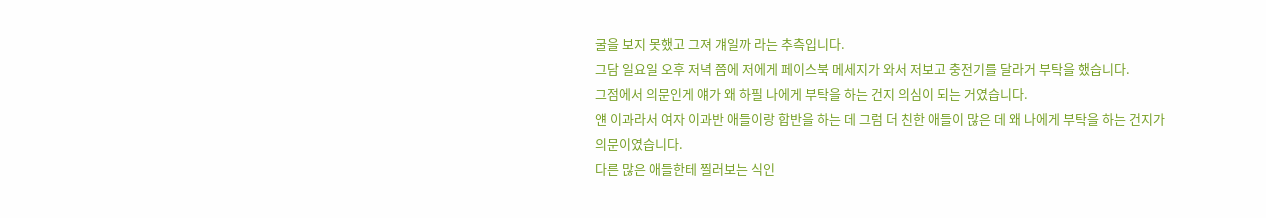굴을 보지 못했고 그져 걔일까 라는 추측입니다.
그담 일요일 오후 저녁 쯤에 저에게 페이스북 메세지가 와서 저보고 충전기를 달라거 부탁을 했습니다.
그점에서 의문인게 얘가 왜 하필 나에게 부탁을 하는 건지 의심이 되는 거였습니다.
얜 이과라서 여자 이과반 애들이랑 합반을 하는 데 그럼 더 친한 애들이 많은 데 왜 나에게 부탁을 하는 건지가 의문이였습니다.
다른 많은 애들한테 찔러보는 식인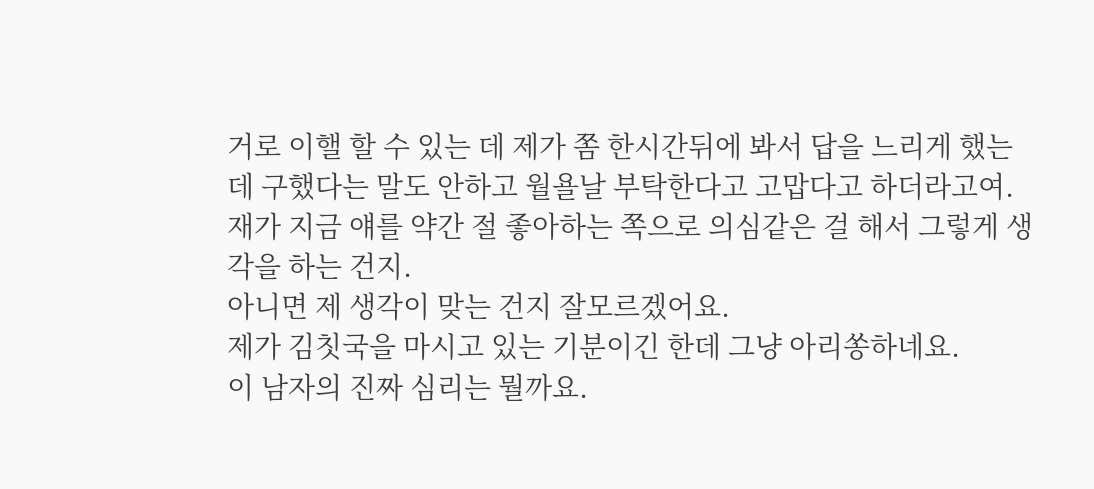거로 이핼 할 수 있는 데 제가 쫌 한시간뒤에 봐서 답을 느리게 했는 데 구했다는 말도 안하고 월욜날 부탁한다고 고맙다고 하더라고여.
재가 지금 얘를 약간 절 좋아하는 쪽으로 의심같은 걸 해서 그렇게 생각을 하는 건지.
아니면 제 생각이 맞는 건지 잘모르겠어요.
제가 김칫국을 마시고 있는 기분이긴 한데 그냥 아리쏭하네요.
이 남자의 진짜 심리는 뭘까요.